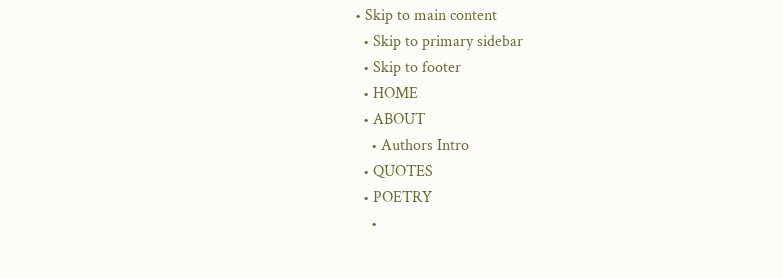• Skip to main content
  • Skip to primary sidebar
  • Skip to footer
  • HOME
  • ABOUT
    • Authors Intro
  • QUOTES
  • POETRY
    •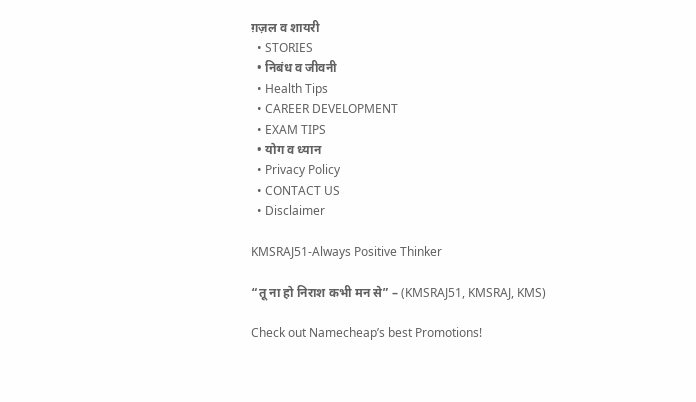ग़ज़ल व शायरी
  • STORIES
  • निबंध व जीवनी
  • Health Tips
  • CAREER DEVELOPMENT
  • EXAM TIPS
  • योग व ध्यान
  • Privacy Policy
  • CONTACT US
  • Disclaimer

KMSRAJ51-Always Positive Thinker

“तू ना हो निराश कभी मन से” – (KMSRAJ51, KMSRAJ, KMS)

Check out Namecheap’s best Promotions!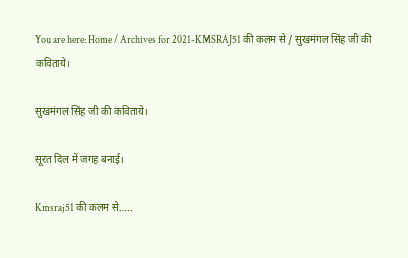You are here: Home / Archives for 2021-KMSRAJ51 की कलम से / सुखमंगल सिंह जी की कविताये।

सुखमंगल सिंह जी की कविताये।

सूरत दिल में जगह बनाई।

Kmsraj51 की कलम से…..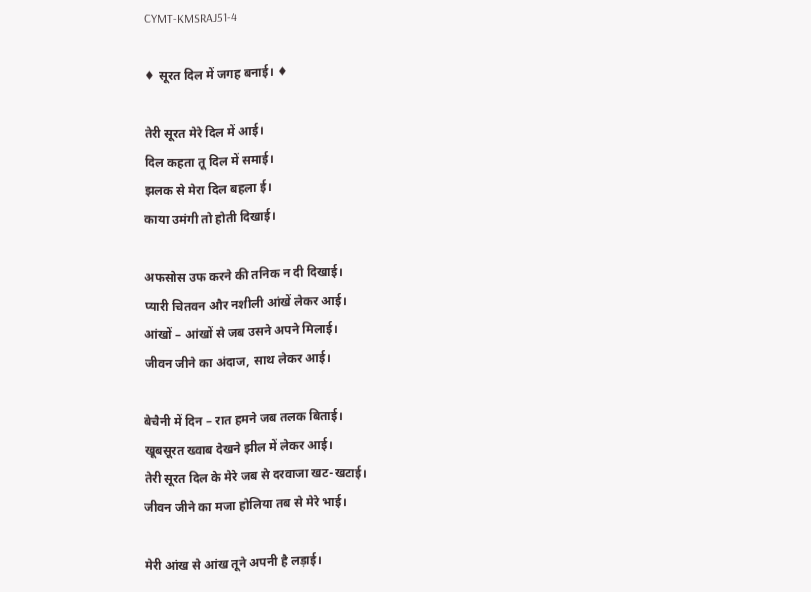CYMT-KMSRAJ51-4

♦ सूरत दिल में जगह बनाई। ♦

तेरी सूरत मेरे दिल में आई।
दिल कहता तू दिल में समाई।
झलक से मेरा दिल बहला ई।
काया उमंगी तो होती दिखाई।

अफसोस उफ करने की तनिक न दी दिखाई।
प्यारी चितवन और नशीली आंखें लेकर आई।
आंखों – आंखों से जब उसने अपने मिलाई।
जीवन जीने का अंदाज, साथ लेकर आई।

बेचैनी में दिन – रात हमने जब तलक बिताई।
खूबसूरत ख्वाब देखने झील में लेकर आई।
तेरी सूरत दिल के मेरे जब से दरवाजा खट-खटाई।
जीवन जीने का मजा होलिया तब से मेरे भाई।

मेरी आंख से आंख तूने अपनी है लड़ाई।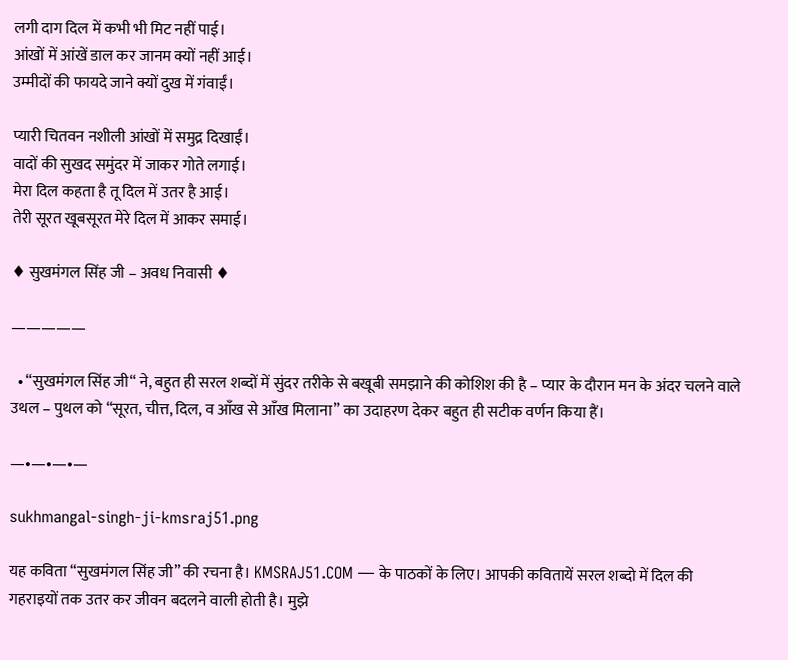लगी दाग दिल में कभी भी मिट नहीं पाई।
आंखों में आंखें डाल कर जानम क्यों नहीं आई।
उम्मीदों की फायदे जाने क्यों दुख में गंवाईं।

प्यारी चितवन नशीली आंखों में समुद्र दिखाईं।
वादों की सुखद समुंदर में जाकर गोते लगाई।
मेरा दिल कहता है तू दिल में उतर है आई।
तेरी सूरत खूबसूरत मेरे दिल में आकर समाई।

♦ सुखमंगल सिंह जी – अवध निवासी ♦

—————

  • “सुखमंगल सिंह जी“ ने, बहुत ही सरल शब्दों में सुंदर तरीके से बखूबी समझाने की कोशिश की है – प्यार के दौरान मन के अंदर चलने वाले उथल – पुथल को “सूरत, चीत्त, दिल, व आँख से आँख मिलाना” का उदाहरण देकर बहुत ही सटीक वर्णन किया हैं।

—•—•—•—

sukhmangal-singh-ji-kmsraj51.png

यह कविता “सुखमंगल सिंह जी” की रचना है। KMSRAJ51.COM — के पाठकों के लिए। आपकी कवितायें सरल शब्दो में दिल की गहराइयों तक उतर कर जीवन बदलने वाली होती है। मुझे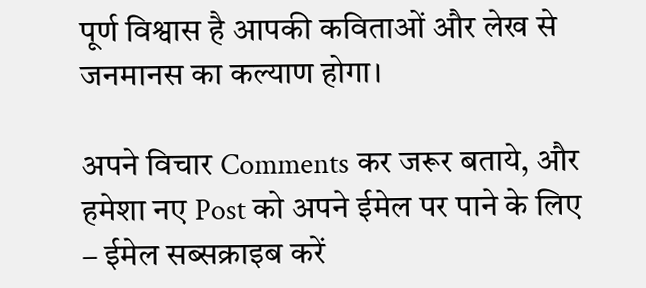पूर्ण विश्वास है आपकी कविताओं और लेख से जनमानस का कल्याण होगा।

अपने विचार Comments कर जरूर बताये, और हमेशा नए Post को अपने ईमेल पर पाने के लिए – ईमेल सब्सक्राइब करें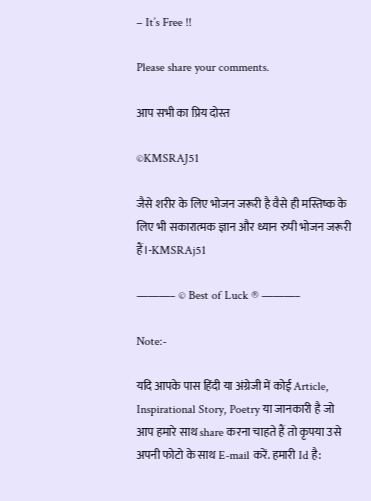– It’s Free !!

Please share your comments.

आप सभी का प्रिय दोस्त

©KMSRAJ51

जैसे शरीर के लिए भोजन जरूरी है वैसे ही मस्तिष्क के लिए भी सकारात्मक ज्ञान और ध्यान रुपी भोजन जरूरी हैं।-KMSRAj51

———– © Best of Luck ® ———–

Note:-

यदि आपके पास हिंदी या अंग्रेजी में कोई Article, Inspirational Story, Poetry या जानकारी है जो आप हमारे साथ share करना चाहते हैं तो कृपया उसे अपनी फोटो के साथ E-mail करें. हमारी Id है: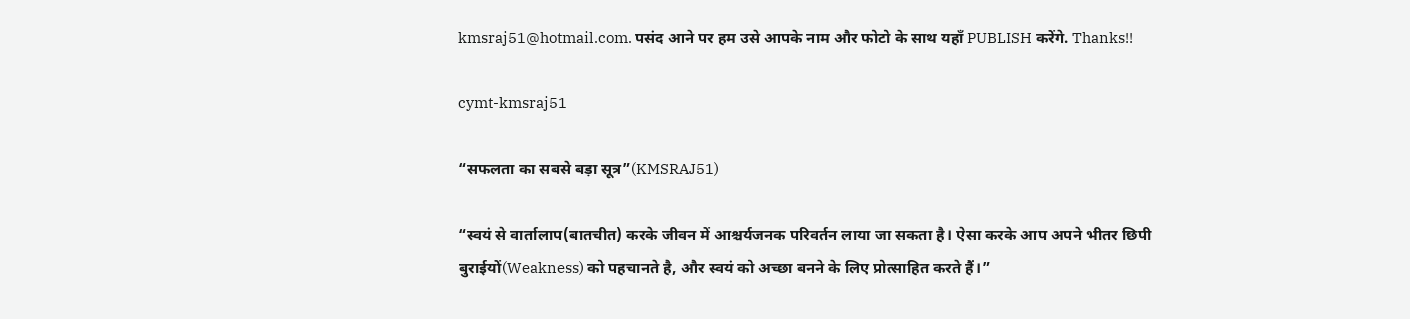kmsraj51@hotmail.com. पसंद आने पर हम उसे आपके नाम और फोटो के साथ यहाँ PUBLISH करेंगे. Thanks!!

cymt-kmsraj51

“सफलता का सबसे बड़ा सूत्र”(KMSRAJ51)

“स्वयं से वार्तालाप(बातचीत) करके जीवन में आश्चर्यजनक परिवर्तन लाया जा सकता है। ऐसा करके आप अपने भीतर छिपी बुराईयों(Weakness) को पहचानते है, और स्वयं को अच्छा बनने के लिए प्रोत्साहित करते हैं।”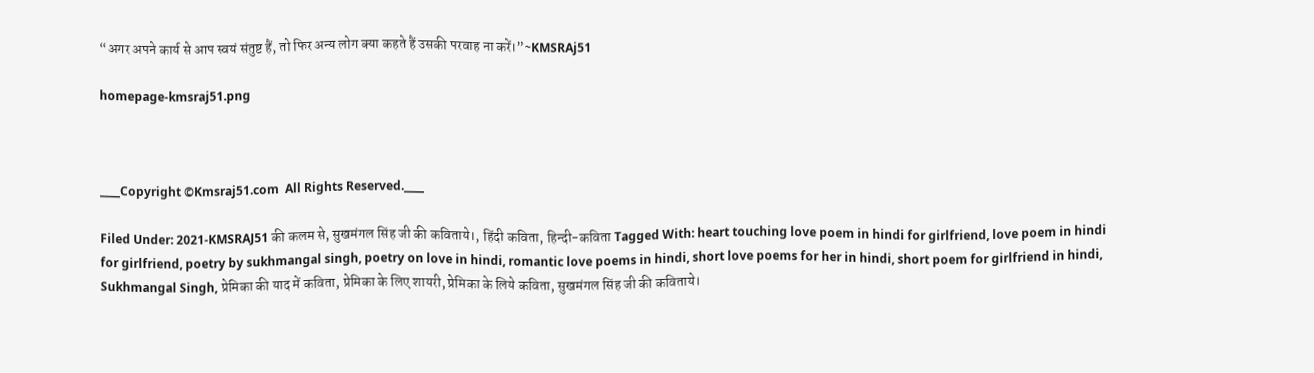“अगर अपने कार्य से आप स्वयं संतुष्ट हैं, तो फिर अन्य लोग क्या कहते हैं उसकी परवाह ना करें।”~KMSRAj51

homepage-kmsraj51.png



____Copyright ©Kmsraj51.com  All Rights Reserved.____

Filed Under: 2021-KMSRAJ51 की कलम से, सुखमंगल सिंह जी की कविताये।, हिंदी कविता, हिन्दी-कविता Tagged With: heart touching love poem in hindi for girlfriend, love poem in hindi for girlfriend, poetry by sukhmangal singh, poetry on love in hindi, romantic love poems in hindi, short love poems for her in hindi, short poem for girlfriend in hindi, Sukhmangal Singh, प्रेमिका की याद में कविता, प्रेमिका के लिए शायरी, प्रेमिका के लिये कविता, सुखमंगल सिंह जी की कविताये।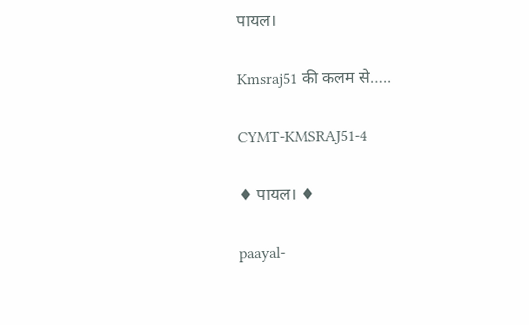पायल।

Kmsraj51 की कलम से…..

CYMT-KMSRAJ51-4

♦ पायल। ♦

paayal-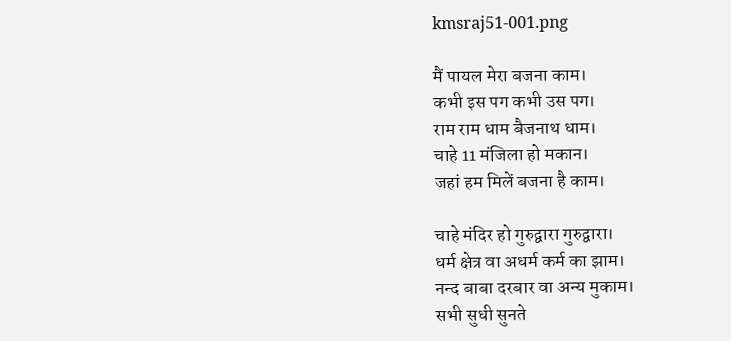kmsraj51-001.png

मैं पायल मेरा बजना काम।
कभी इस पग कभी उस पग।
राम राम धाम बैजनाथ धाम।
चाहे 11 मंजिला हो मकान।
जहां हम मिलें बजना है काम।

चाहे मंदिर हो गुरुद्वारा गुरुद्वारा।
धर्म क्षेत्र वा अधर्म कर्म का झाम।
नन्द बाबा दरबार वा अन्य मुकाम।
सभी सुधी सुनते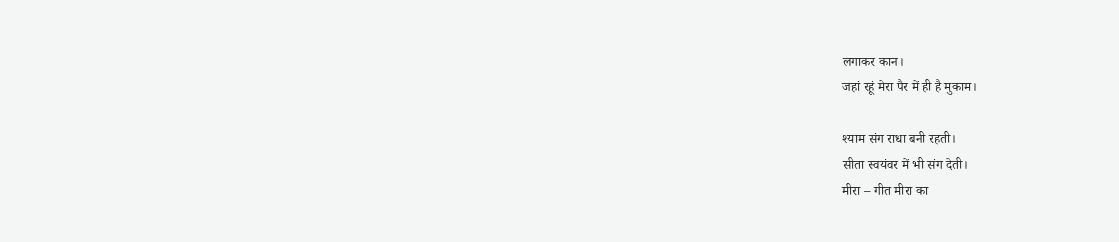लगाकर कान।
जहां रहूं मेरा पैर में ही है मुकाम।

श्याम संग राधा बनी रहती।
सीता स्वयंवर में भी संग देती।
मीरा – गीत मीरा का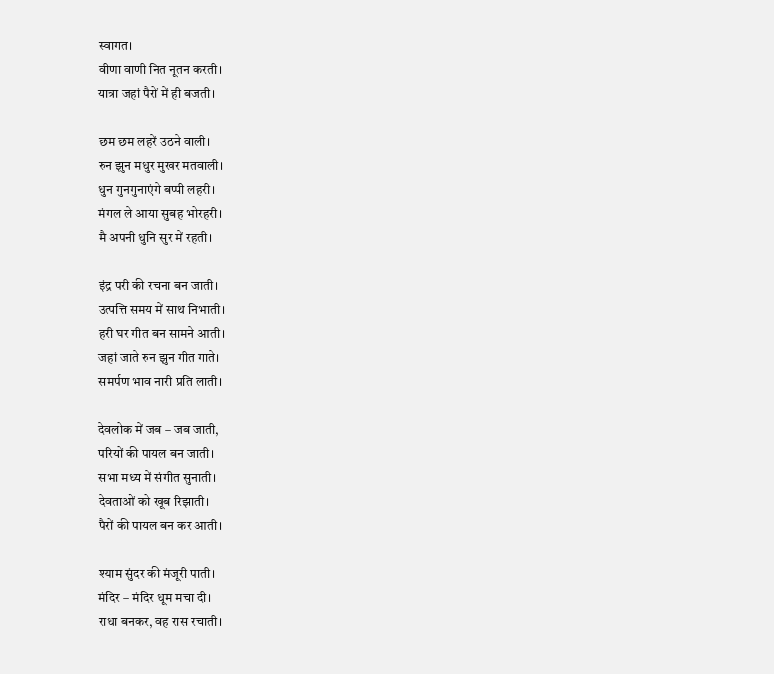स्वागत।
वीणा वाणी नित नूतन करती।
यात्रा जहां पैरों में ही बजती।

छम छम लहरें उठने वाली।
रुन झुन मधुर मुखर मतवाली।
धुन गुनगुनाएंगे बप्पी लहरी।
मंगल ले आया सुबह भोरहरी।
मै अपनी धुनि सुर में रहती।

इंद्र परी की रचना बन जाती।
उत्पत्ति समय में साथ निभाती।
हरी घर गीत बन सामने आती।
जहां जाते रुन झुन गीत गाते।
समर्पण भाव नारी प्रति लाती।

देवलोक में जब – जब जाती,
परियों की पायल बन जाती।
सभा मध्य में संगीत सुनाती।
देवताओं को खूब रिझाती।
पैरों की पायल बन कर आती।

श्याम सुंदर की मंजूरी पाती।
मंदिर – मंदिर धूम मचा दी।
राधा बनकर, वह रास रचाती।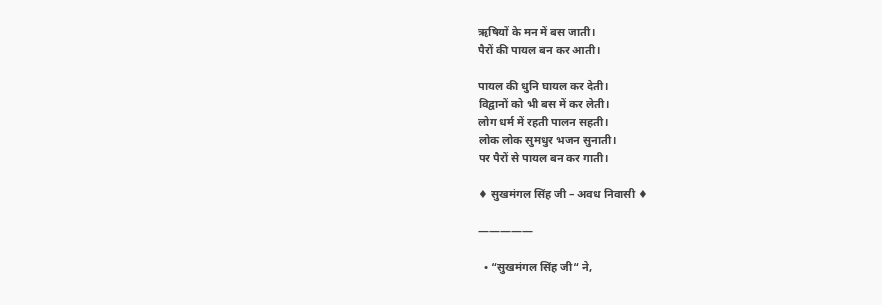ऋषियों के मन में बस जाती।
पैरों की पायल बन कर आती।

पायल की धुनि घायल कर देती।
विद्वानों को भी बस में कर लेती।
लोग धर्म में रहती पालन सहती।
लोक लोक सुमधुर भजन सुनाती।
पर पैरों से पायल बन कर गाती।

♦ सुखमंगल सिंह जी – अवध निवासी ♦

—————

  • “सुखमंगल सिंह जी“ ने,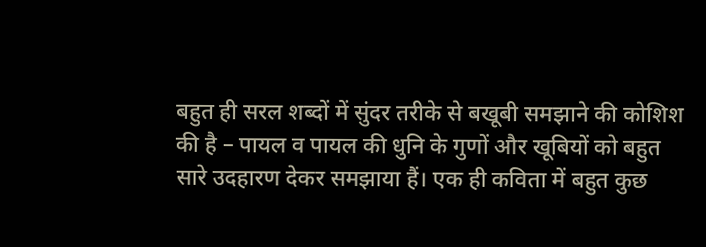बहुत ही सरल शब्दों में सुंदर तरीके से बखूबी समझाने की कोशिश की है – पायल व पायल की धुनि के गुणों और खूबियों को बहुत सारे उदहारण देकर समझाया हैं। एक ही कविता में बहुत कुछ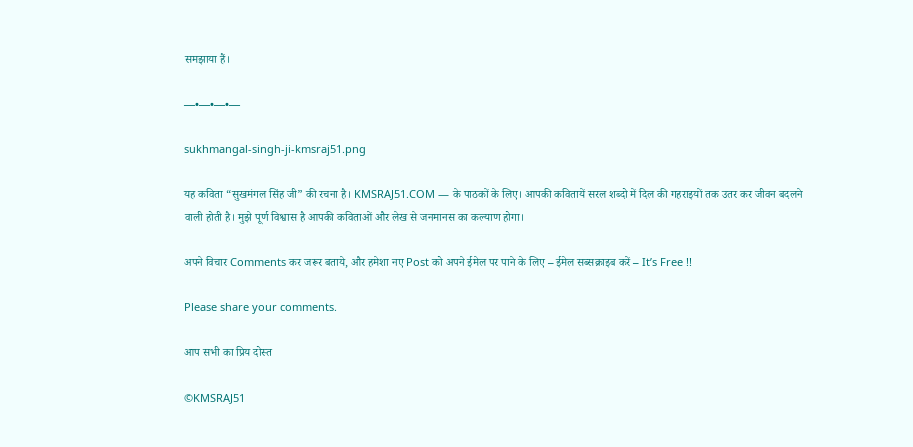समझाया हैं।

—•—•—•—

sukhmangal-singh-ji-kmsraj51.png

यह कविता “सुखमंगल सिंह जी” की रचना है। KMSRAJ51.COM — के पाठकों के लिए। आपकी कवितायें सरल शब्दो में दिल की गहराइयों तक उतर कर जीवन बदलने वाली होती है। मुझे पूर्ण विश्वास है आपकी कविताओं और लेख से जनमानस का कल्याण होगा।

अपने विचार Comments कर जरूर बताये, और हमेशा नए Post को अपने ईमेल पर पाने के लिए – ईमेल सब्सक्राइब करें – It’s Free !!

Please share your comments.

आप सभी का प्रिय दोस्त

©KMSRAJ51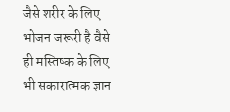जैसे शरीर के लिए भोजन जरूरी है वैसे ही मस्तिष्क के लिए भी सकारात्मक ज्ञान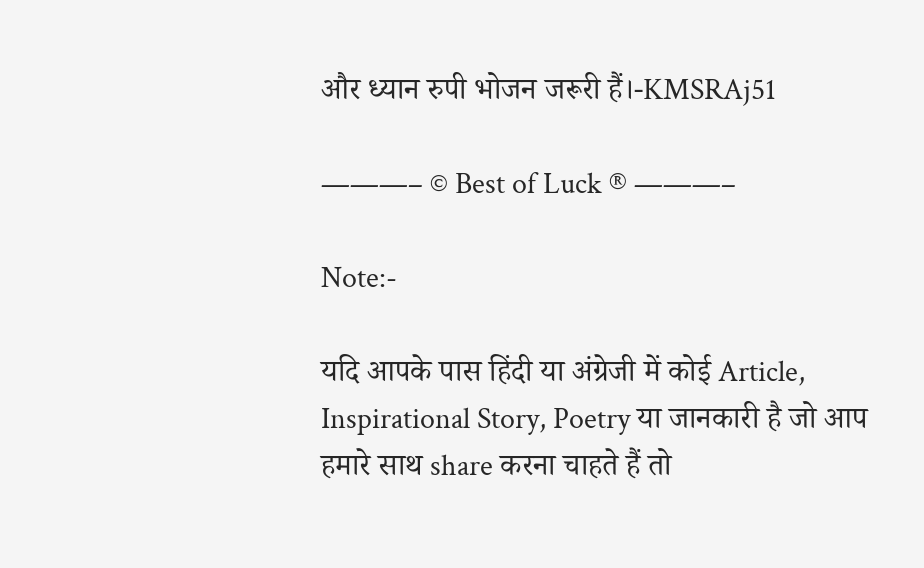और ध्यान रुपी भोजन जरूरी हैं।-KMSRAj51

———– © Best of Luck ® ———–

Note:-

यदि आपके पास हिंदी या अंग्रेजी में कोई Article, Inspirational Story, Poetry या जानकारी है जो आप हमारे साथ share करना चाहते हैं तो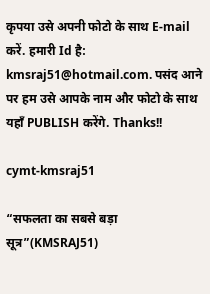कृपया उसे अपनी फोटो के साथ E-mail करें. हमारी Id है: kmsraj51@hotmail.com. पसंद आने पर हम उसे आपके नाम और फोटो के साथ यहाँ PUBLISH करेंगे. Thanks!!

cymt-kmsraj51

“सफलता का सबसे बड़ा सूत्र”(KMSRAJ51)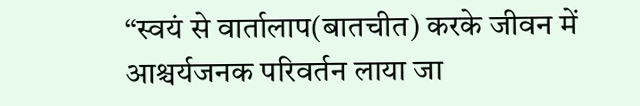“स्वयं से वार्तालाप(बातचीत) करके जीवन में आश्चर्यजनक परिवर्तन लाया जा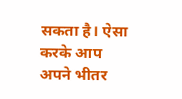सकता है। ऐसा करके आप अपने भीतर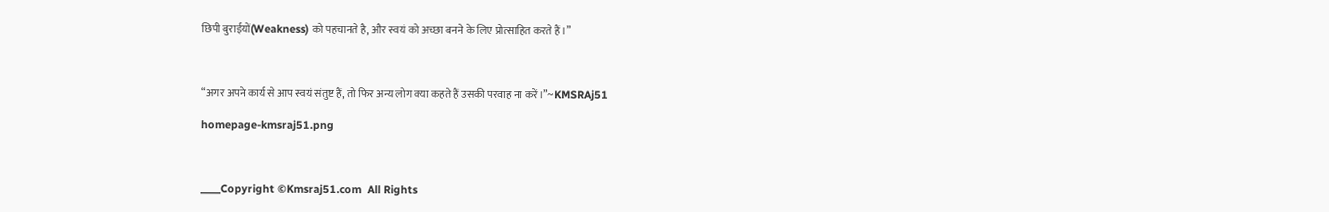छिपी बुराईयों(Weakness) को पहचानते है, और स्वयं को अच्छा बनने के लिए प्रोत्साहित करते हैं।”



“अगर अपने कार्य से आप स्वयं संतुष्ट हैं, तो फिर अन्य लोग क्या कहते हैं उसकी परवाह ना करें।”~KMSRAj51

homepage-kmsraj51.png



____Copyright ©Kmsraj51.com  All Rights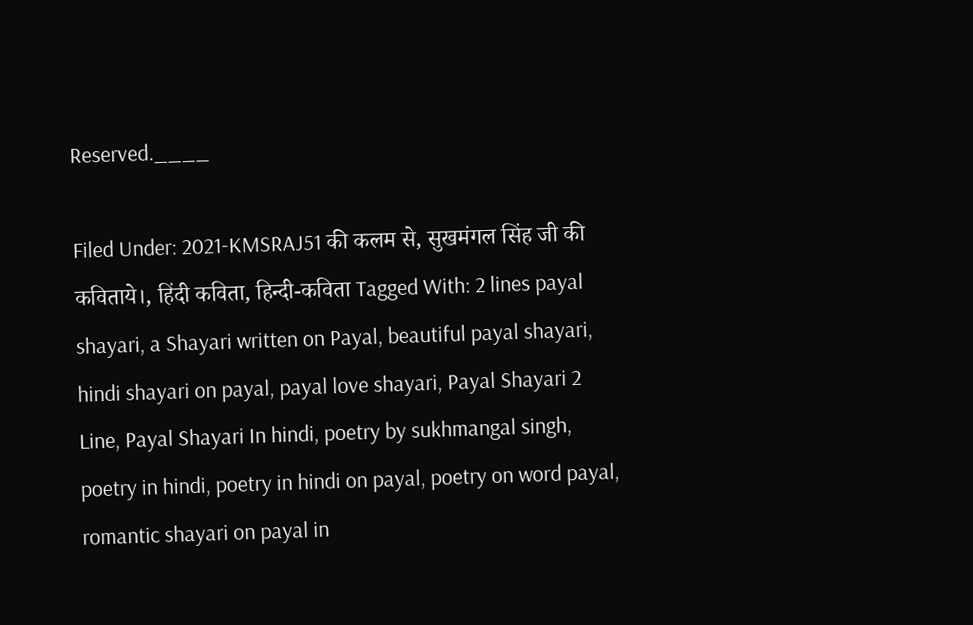Reserved.____

Filed Under: 2021-KMSRAJ51 की कलम से, सुखमंगल सिंह जी की कविताये।, हिंदी कविता, हिन्दी-कविता Tagged With: 2 lines payal shayari, a Shayari written on Payal, beautiful payal shayari, hindi shayari on payal, payal love shayari, Payal Shayari 2 Line, Payal Shayari In hindi, poetry by sukhmangal singh, poetry in hindi, poetry in hindi on payal, poetry on word payal, romantic shayari on payal in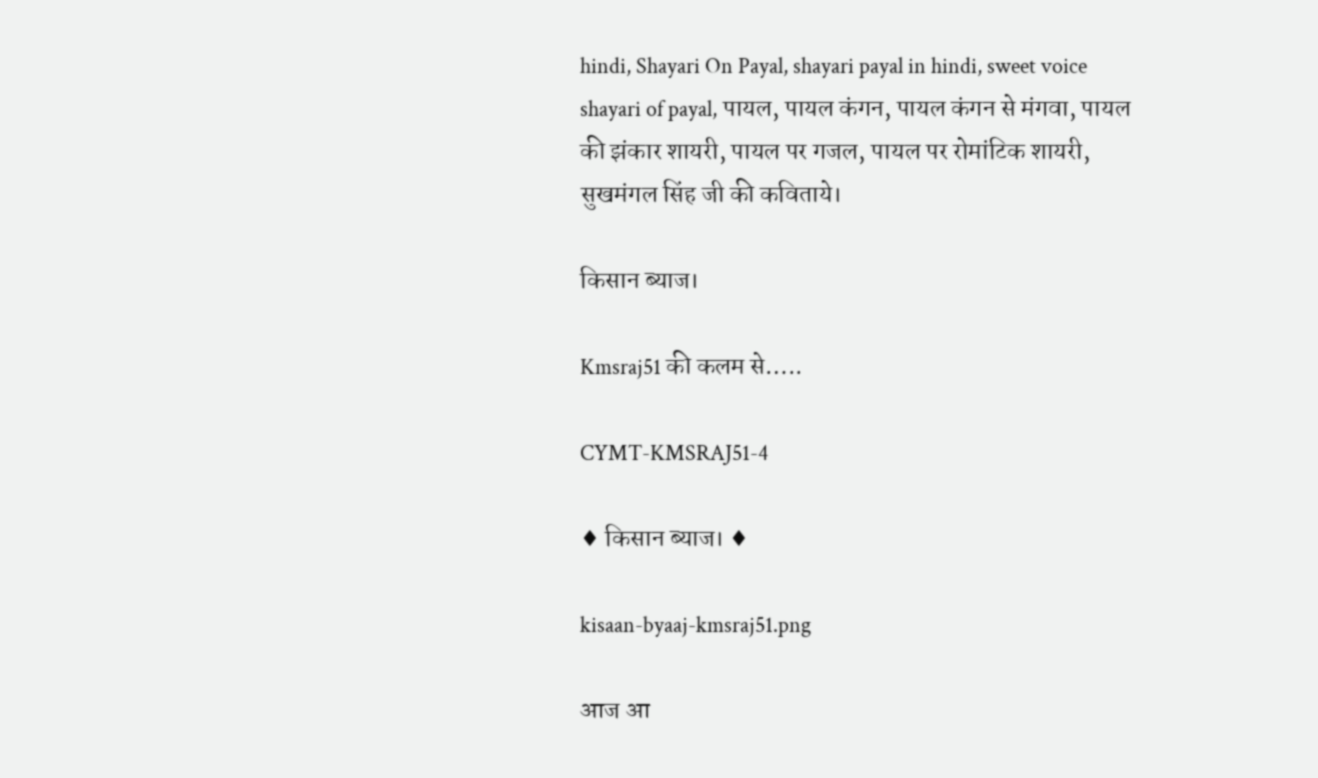hindi, Shayari On Payal, shayari payal in hindi, sweet voice shayari of payal, पायल, पायल कंगन, पायल कंगन से मंगवा, पायल की झंकार शायरी, पायल पर गजल, पायल पर रोमांटिक शायरी, सुखमंगल सिंह जी की कविताये।

किसान ब्याज।

Kmsraj51 की कलम से…..

CYMT-KMSRAJ51-4

♦ किसान ब्याज। ♦

kisaan-byaaj-kmsraj51.png

आज आ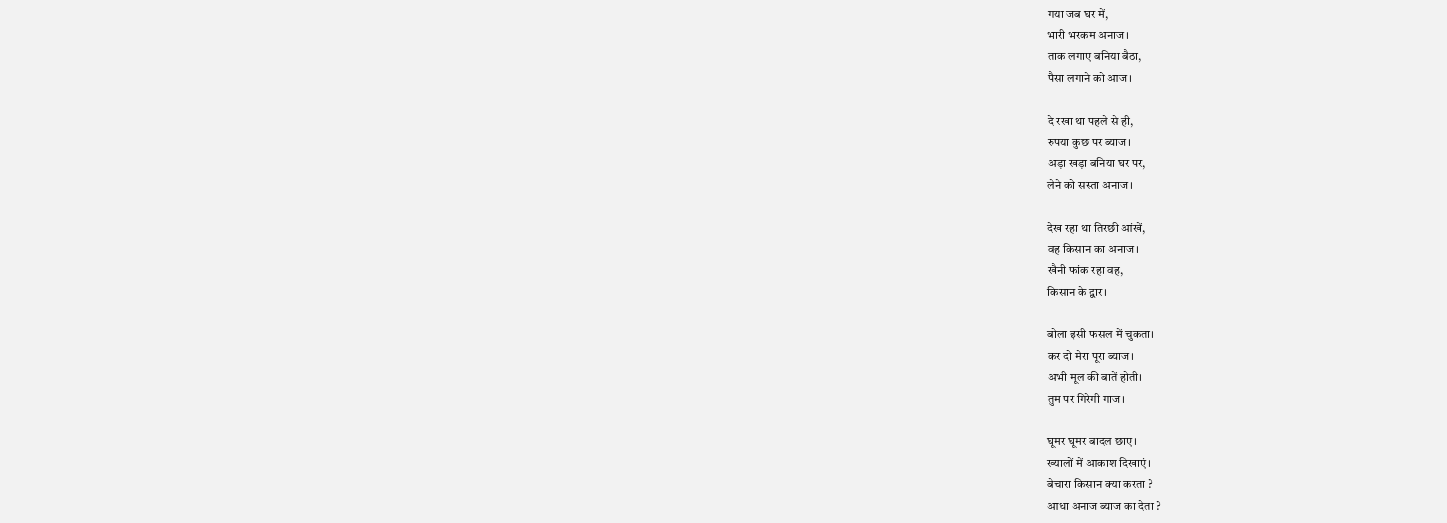गया जब घर में,
भारी भरकम अनाज।
ताक लगाए बनिया बैठा,
पैसा लगाने को आज।

दे रखा था पहले से ही,
रुपया कुछ पर ब्याज।
अड़ा खड़ा बनिया घर पर,
लेने को सस्ता अनाज।

देख रहा था तिरछी आंखें,
वह किसान का अनाज।
खैनी फांक रहा वह,
किसान के द्वार।

बोला इसी फसल में चुकता।
कर दो मेरा पूरा ब्याज।
अभी मूल की बातें होती।
तुम पर गिरेगी गाज।

घूमर घूमर बादल छाए।
ख्यालों में आकाश दिखाएं।
बेचारा किसान क्या करता ?
आधा अनाज ब्याज का देता ?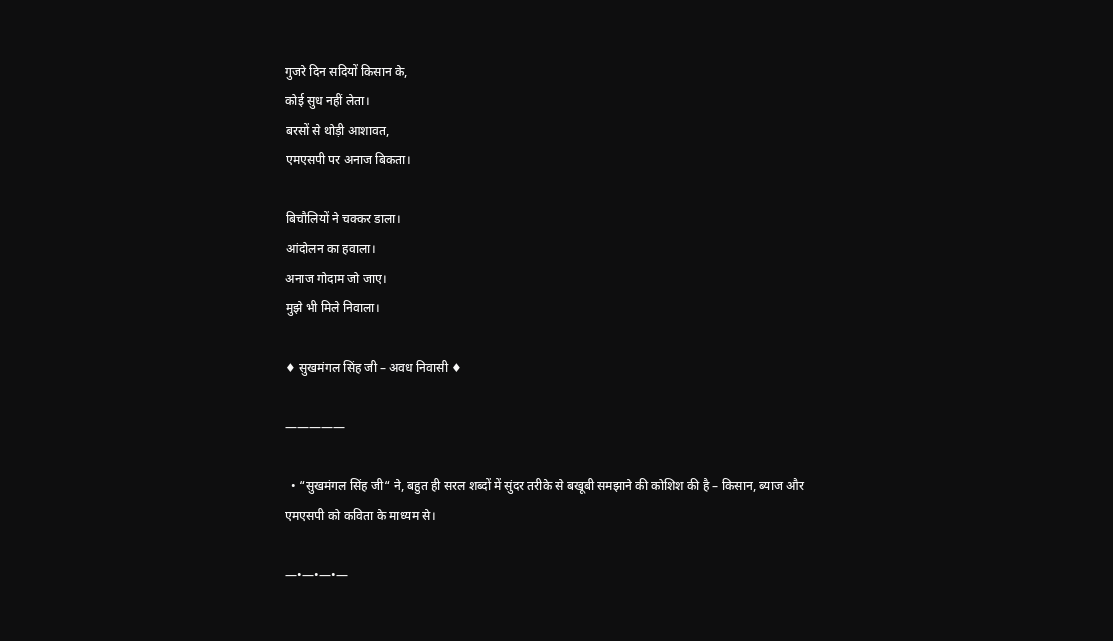गुजरे दिन सदियों किसान के,
कोई सुध नहीं लेता।
बरसों से थोड़ी आशावत,
एमएसपी पर अनाज बिकता।

बिचौलियों ने चक्कर डाला।
आंदोलन का हवाला।
अनाज गोदाम जो जाए।
मुझे भी मिले निवाला।

♦ सुखमंगल सिंह जी – अवध निवासी ♦

—————

  • “सुखमंगल सिंह जी“ ने, बहुत ही सरल शब्दों में सुंदर तरीके से बखूबी समझाने की कोशिश की है – किसान, ब्याज और एमएसपी को कविता के माध्यम से।

—•—•—•—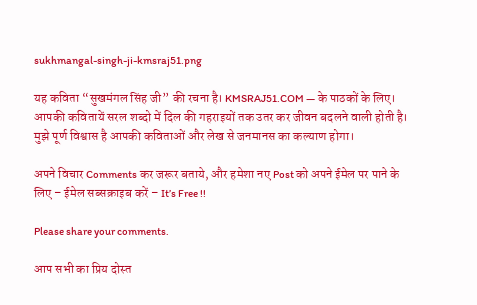sukhmangal-singh-ji-kmsraj51.png

यह कविता “सुखमंगल सिंह जी” की रचना है। KMSRAJ51.COM — के पाठकों के लिए। आपकी कवितायें सरल शब्दो में दिल की गहराइयों तक उतर कर जीवन बदलने वाली होती है। मुझे पूर्ण विश्वास है आपकी कविताओं और लेख से जनमानस का कल्याण होगा।

अपने विचार Comments कर जरूर बताये, और हमेशा नए Post को अपने ईमेल पर पाने के लिए – ईमेल सब्सक्राइब करें – It’s Free !!

Please share your comments.

आप सभी का प्रिय दोस्त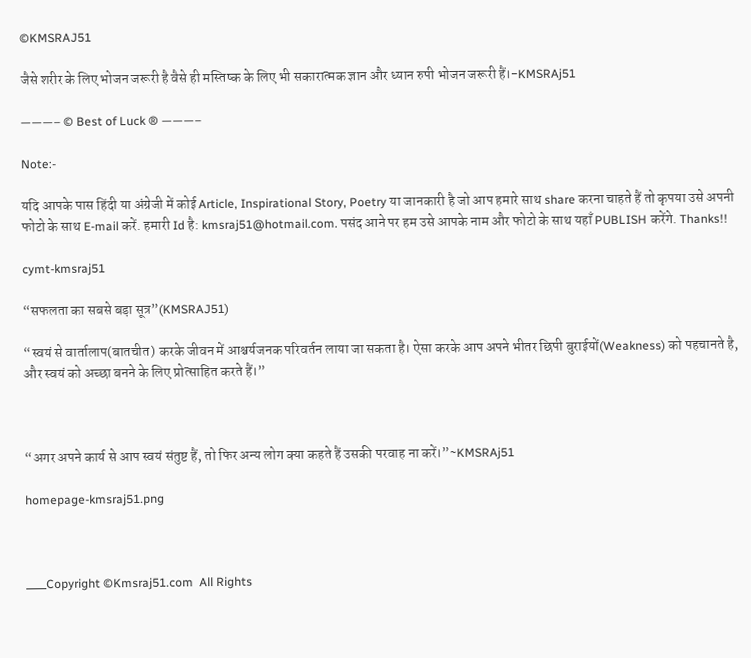©KMSRAJ51

जैसे शरीर के लिए भोजन जरूरी है वैसे ही मस्तिष्क के लिए भी सकारात्मक ज्ञान और ध्यान रुपी भोजन जरूरी हैं।-KMSRAj51

———– © Best of Luck ® ———–

Note:-

यदि आपके पास हिंदी या अंग्रेजी में कोई Article, Inspirational Story, Poetry या जानकारी है जो आप हमारे साथ share करना चाहते हैं तो कृपया उसे अपनी फोटो के साथ E-mail करें. हमारी Id है: kmsraj51@hotmail.com. पसंद आने पर हम उसे आपके नाम और फोटो के साथ यहाँ PUBLISH करेंगे. Thanks!!

cymt-kmsraj51

“सफलता का सबसे बड़ा सूत्र”(KMSRAJ51)

“स्वयं से वार्तालाप(बातचीत) करके जीवन में आश्चर्यजनक परिवर्तन लाया जा सकता है। ऐसा करके आप अपने भीतर छिपी बुराईयों(Weakness) को पहचानते है, और स्वयं को अच्छा बनने के लिए प्रोत्साहित करते हैं।”



“अगर अपने कार्य से आप स्वयं संतुष्ट हैं, तो फिर अन्य लोग क्या कहते हैं उसकी परवाह ना करें।”~KMSRAj51

homepage-kmsraj51.png



____Copyright ©Kmsraj51.com  All Rights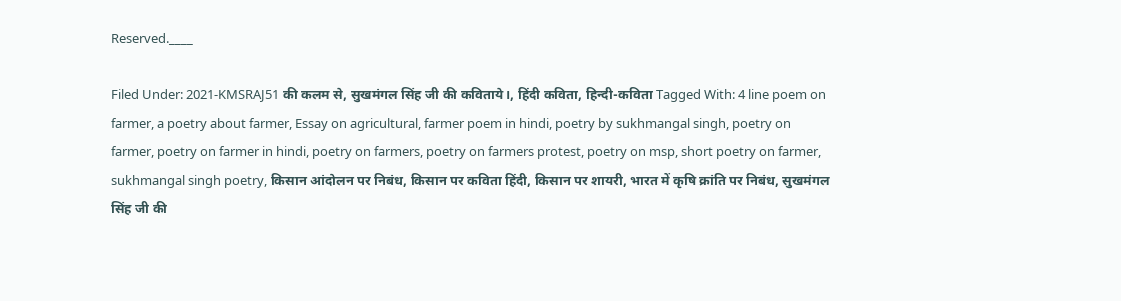Reserved.____

Filed Under: 2021-KMSRAJ51 की कलम से, सुखमंगल सिंह जी की कविताये।, हिंदी कविता, हिन्दी-कविता Tagged With: 4 line poem on farmer, a poetry about farmer, Essay on agricultural, farmer poem in hindi, poetry by sukhmangal singh, poetry on farmer, poetry on farmer in hindi, poetry on farmers, poetry on farmers protest, poetry on msp, short poetry on farmer, sukhmangal singh poetry, किसान आंदोलन पर निबंध, किसान पर कविता हिंदी, किसान पर शायरी, भारत में कृषि क्रांति पर निबंध, सुखमंगल सिंह जी की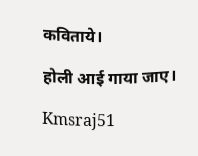कविताये।

होली आई गाया जाए।

Kmsraj51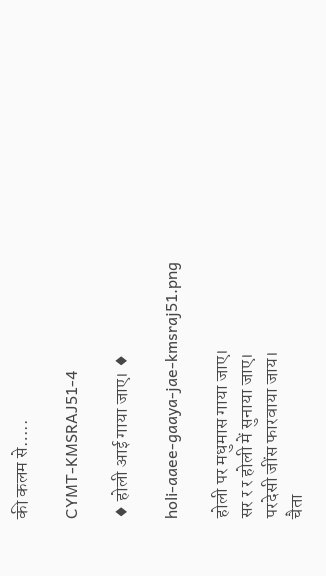की कलम से…..

CYMT-KMSRAJ51-4

♦ होली आई गाया जाए। ♦

holi-aaee-gaaya-jae-kmsraj51.png

होली पर मधुमास गाया जाए।
सर र र होली में सुनाया जाए।
परदेसी जींस फारवाया जाय।
चैता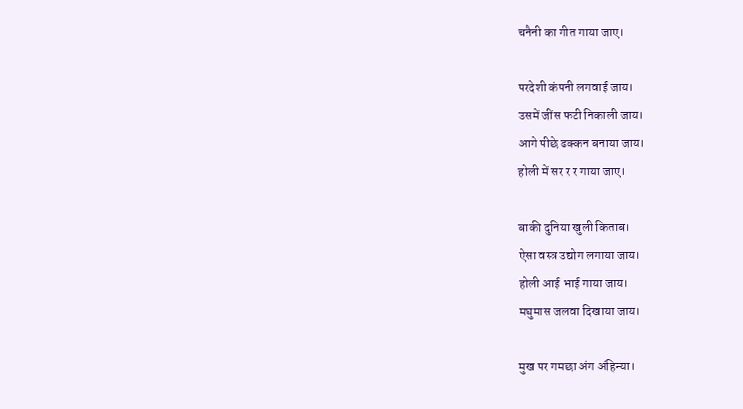चनैनी का गीत गाया जाए।

परदेशी कंपनी लगवाई जाय।
उसमें जींस फटी निकाली जाय।
आगे पीछे ढक्कन बनाया जाय।
होली में सर र र गाया जाए।

बाकी दुनिया खुली किताब।
ऐसा वस्त्र उद्योग लगाया जाय।
होली आई भाई गाया जाय।
मघुमास जलवा दिखाया जाय।

मुख पर गमछा अंग अंहिन्या।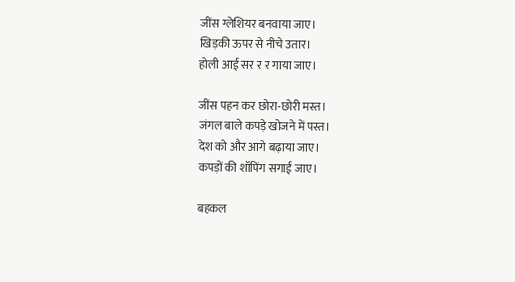जींस ग्लेशियर बनवाया जाए।
खिड़की ऊपर से नीचे उतार।
होली आई सर र र गाया जाए।

जींस पहन कर छोरा-छोरी मस्त।
जंगल बाले कपड़े खोजने में पस्त।
देश को और आगे बढ़ाया जाए।
कपड़ों की शॉपिंग सगाई जाए।

बहकल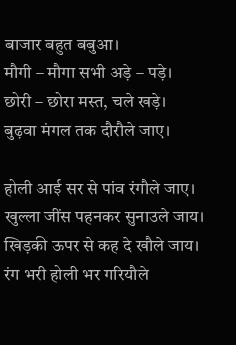बाजार बहुत बबुआ।
मौगी – मौगा सभी अड़े – पड़े।
छोरी – छोरा मस्त, चले खड़े।
बुढ़वा मंगल तक दौरौले जाए।

होली आई सर से पांव रंगौले जाए।
खुल्ला जींस पहनकर सुनाउले जाय।
खिड़की ऊपर से कह दे खौले जाय।
रंग भरी होली भर गरियौले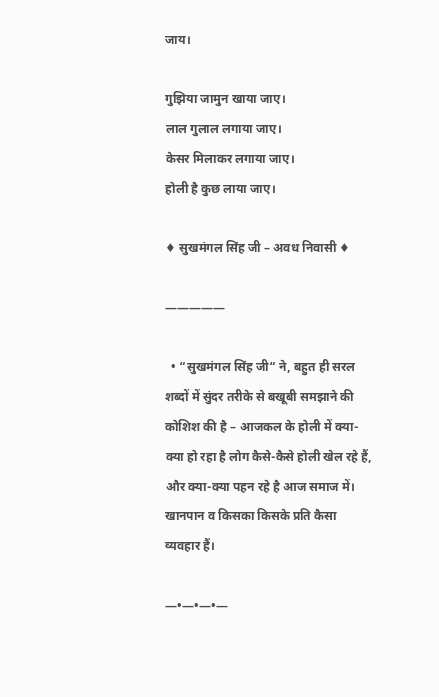जाय।

गुझिया जामुन खाया जाए।
लाल गुलाल लगाया जाए।
केसर मिलाकर लगाया जाए।
होली है कुछ लाया जाए।

♦ सुखमंगल सिंह जी – अवध निवासी ♦

—————

  • “सुखमंगल सिंह जी“ ने, बहुत ही सरल शब्दों में सुंदर तरीके से बखूबी समझाने की कोशिश की है – आजकल के होली में क्या-क्या हो रहा है लोग कैसे-कैसे होली खेल रहे हैं, और क्या-क्या पहन रहे है आज समाज में। खानपान व किसका किसके प्रति कैसा व्यवहार हैं।

—•—•—•—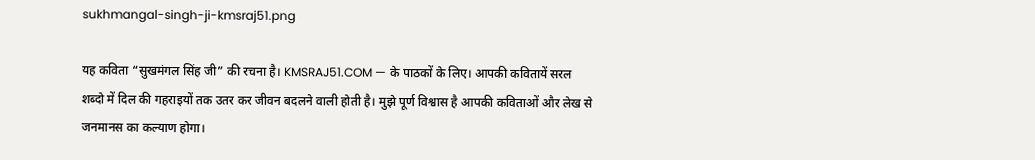sukhmangal-singh-ji-kmsraj51.png

यह कविता “सुखमंगल सिंह जी” की रचना है। KMSRAJ51.COM — के पाठकों के लिए। आपकी कवितायें सरल शब्दो में दिल की गहराइयों तक उतर कर जीवन बदलने वाली होती है। मुझे पूर्ण विश्वास है आपकी कविताओं और लेख से जनमानस का कल्याण होगा।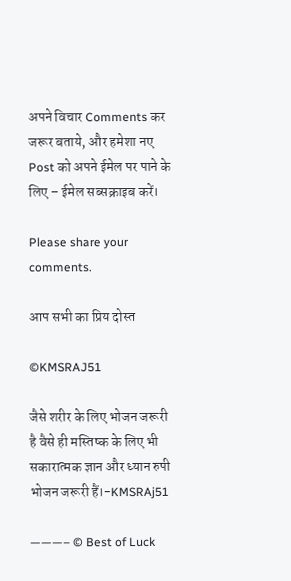अपने विचार Comments कर जरूर बताये, और हमेशा नए Post को अपने ईमेल पर पाने के लिए – ईमेल सब्सक्राइब करें।

Please share your comments.

आप सभी का प्रिय दोस्त

©KMSRAJ51

जैसे शरीर के लिए भोजन जरूरी है वैसे ही मस्तिष्क के लिए भी सकारात्मक ज्ञान और ध्यान रुपी भोजन जरूरी हैं।-KMSRAj51

———– © Best of Luck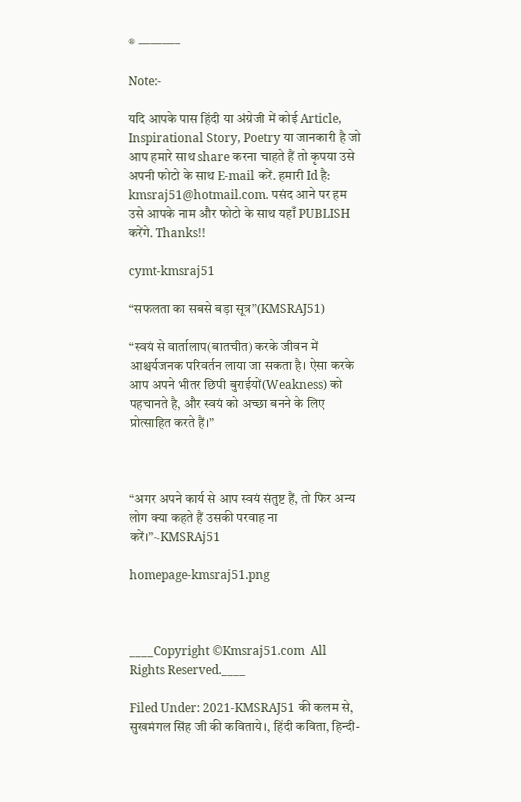® ———–

Note:-

यदि आपके पास हिंदी या अंग्रेजी में कोई Article, Inspirational Story, Poetry या जानकारी है जो आप हमारे साथ share करना चाहते हैं तो कृपया उसे अपनी फोटो के साथ E-mail करें. हमारी Id है: kmsraj51@hotmail.com. पसंद आने पर हम उसे आपके नाम और फोटो के साथ यहाँ PUBLISH करेंगे. Thanks!!

cymt-kmsraj51

“सफलता का सबसे बड़ा सूत्र”(KMSRAJ51)

“स्वयं से वार्तालाप(बातचीत) करके जीवन में आश्चर्यजनक परिवर्तन लाया जा सकता है। ऐसा करके आप अपने भीतर छिपी बुराईयों(Weakness) को पहचानते है, और स्वयं को अच्छा बनने के लिए प्रोत्साहित करते हैं।”



“अगर अपने कार्य से आप स्वयं संतुष्ट हैं, तो फिर अन्य लोग क्या कहते हैं उसकी परवाह ना करें।”~KMSRAj51

homepage-kmsraj51.png



____Copyright ©Kmsraj51.com  All Rights Reserved.____

Filed Under: 2021-KMSRAJ51 की कलम से, सुखमंगल सिंह जी की कविताये।, हिंदी कविता, हिन्दी-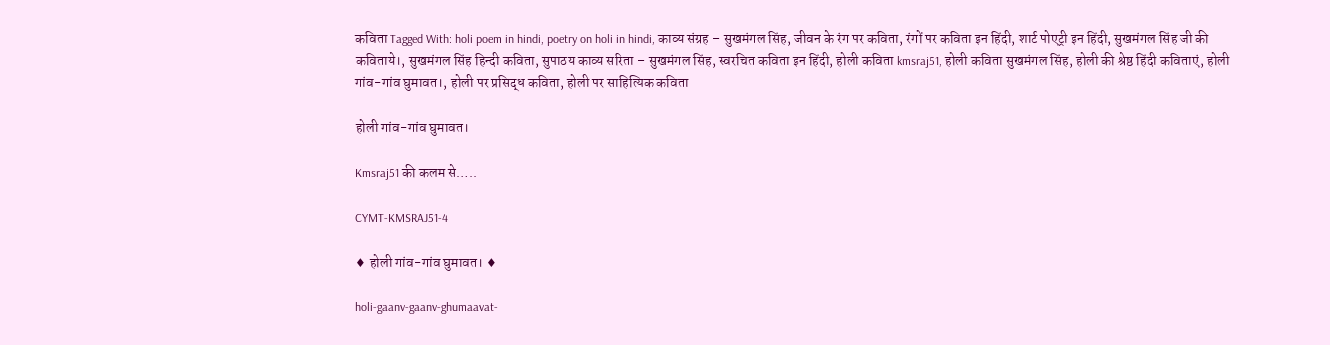कविता Tagged With: holi poem in hindi, poetry on holi in hindi, काव्य संग्रह – सुखमंगल सिंह, जीवन के रंग पर कविता, रंगों पर कविता इन हिंदी, शार्ट पोएट्री इन हिंदी, सुखमंगल सिंह जी की कविताये।, सुखमंगल सिंह हिन्दी कविता, सुपाठय काव्य सरिता – सुखमंगल सिंह, स्वरचित कविता इन हिंदी, होली कविता kmsraj51, होली कविता सुखमंगल सिंह, होली की श्रेष्ठ हिंदी कविताएं, होली गांव-गांव घुमावत।, होली पर प्रसिद्ध कविता, होली पर साहित्यिक कविता

होली गांव-गांव घुमावत।

Kmsraj51 की कलम से…..

CYMT-KMSRAJ51-4

♦ होली गांव-गांव घुमावत। ♦

holi-gaanv-gaanv-ghumaavat-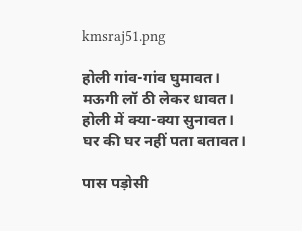kmsraj51.png

होली गांव-गांव घुमावत।
मऊगी लॉ ठी लेकर धावत।
होली में क्या-क्या सुनावत।
घर की घर नहीं पता बतावत।

पास पड़ोसी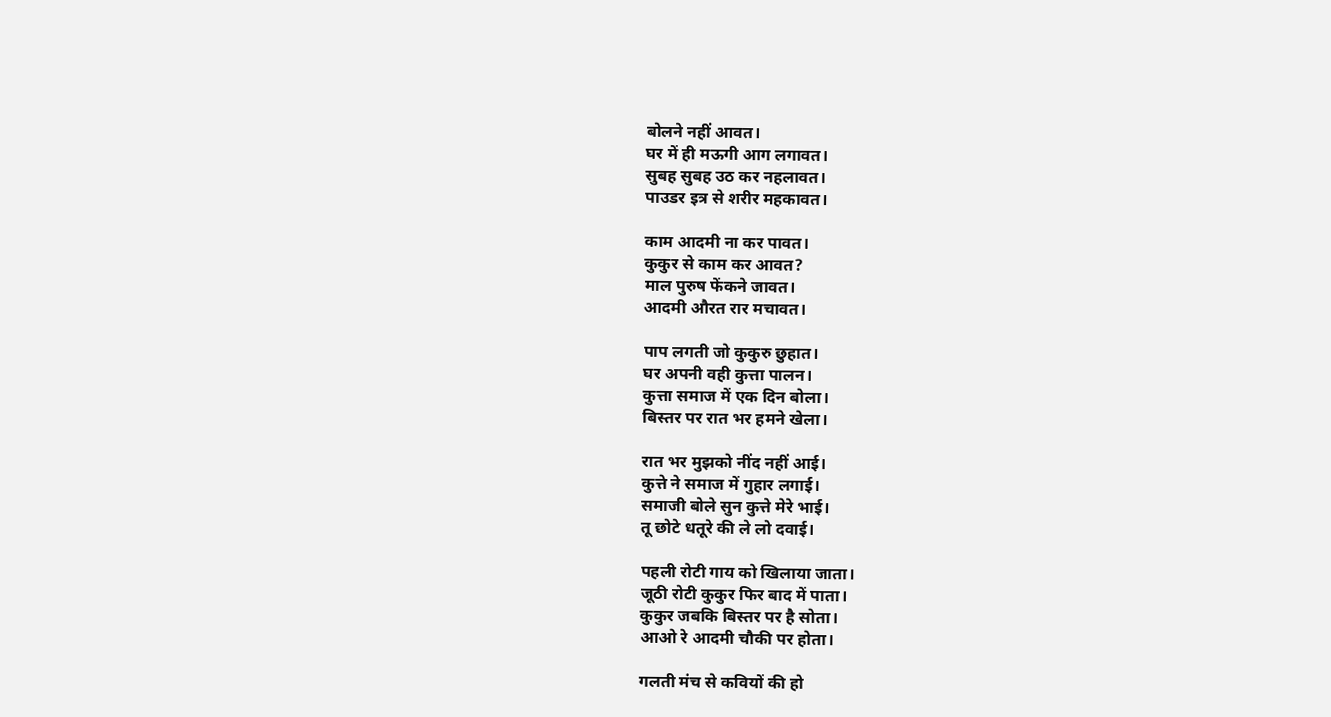बोलने नहीं आवत।
घर में ही मऊगी आग लगावत।
सुबह सुबह उठ कर नहलावत।
पाउडर इत्र से शरीर महकावत।

काम आदमी ना कर पावत।
कुकुर से काम कर आवत?
माल पुरुष फेंकने जावत।
आदमी औरत रार मचावत।

पाप लगती जो कुकुरु छुहात।
घर अपनी वही कुत्ता पालन।
कुत्ता समाज में एक दिन बोला।
बिस्तर पर रात भर हमने खेला।

रात भर मुझको नींद नहीं आई।
कुत्ते ने समाज में गुहार लगाई।
समाजी बोले सुन कुत्ते मेरे भाई।
तू छोटे धतूरे की ले लो दवाई।

पहली रोटी गाय को खिलाया जाता।
जूठी रोटी कुकुर फिर बाद में पाता।
कुकुर जबकि बिस्तर पर है सोता।
आओ रे आदमी चौकी पर होता।

गलती मंच से कवियों की हो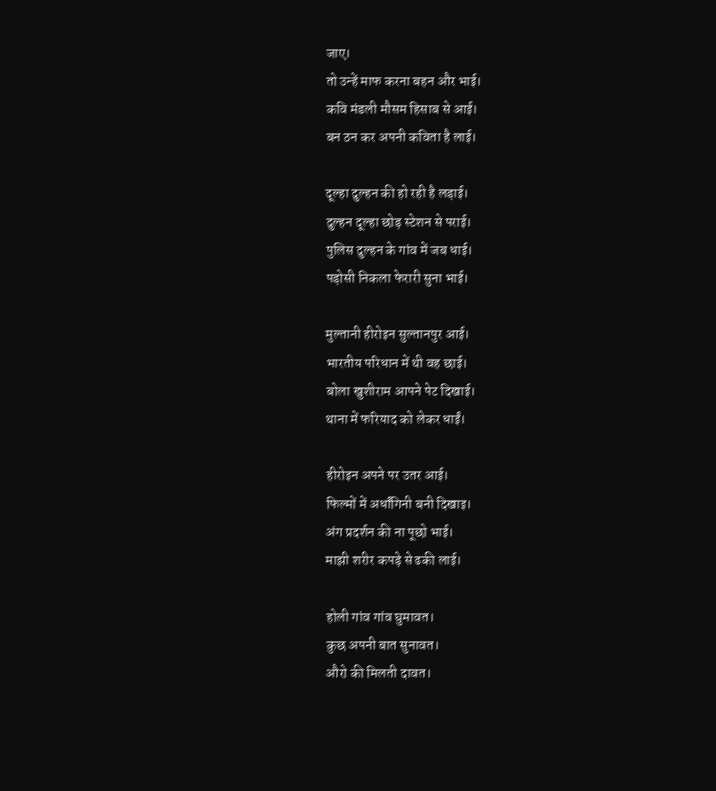जाए।
तो उन्हें माफ करना बहन और भाई।
कवि मंडली मौसम हिसाब से आई।
बन ठन कर अपनी कविता है लाई।

दूल्हा दुल्हन की हो रही है लड़ाई।
दुल्हन दूल्हा छोड़ स्टेशन से पराई।
पुलिस दुल्हन के गांव में जब धाई।
पड़ोसी निकला फेरारी सुना भाई।

मुल्तानी हीरोइन सुल्तानपुर आई।
भारतीय परिधान में थी वह छाई।
बोला खुशीराम आपने पेट दिखाई।
थाना में फरियाद को लेकर धाईं।

हीरोइन अपने पर उतर आई।
फिल्मों में अर्धांगिनी बनी दिखाइ।
अंग प्रदर्शन की ना पूछो भाई।
माझी शरीर कपड़े से ढकी लाई।

होली गांव गांव घुमावत।
कुछ अपनी बात सुनावत।
औरो की मिलती दावत।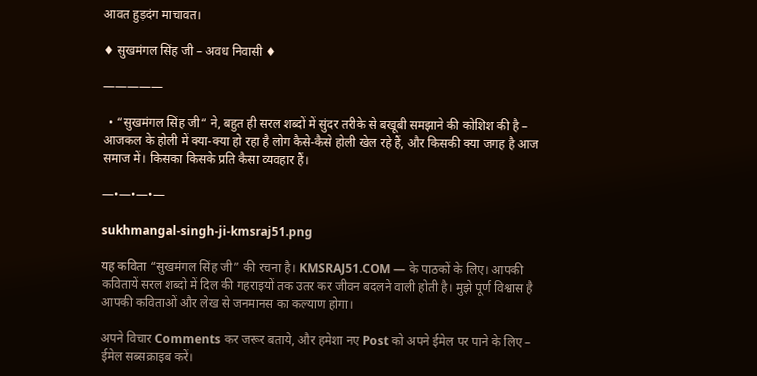आवत हुड़दंग माचावत।

♦ सुखमंगल सिंह जी – अवध निवासी ♦

—————

  • “सुखमंगल सिंह जी“ ने, बहुत ही सरल शब्दों में सुंदर तरीके से बखूबी समझाने की कोशिश की है – आजकल के होली में क्या-क्या हो रहा है लोग कैसे-कैसे होली खेल रहे हैं, और किसकी क्या जगह है आज समाज में। किसका किसके प्रति कैसा व्यवहार हैं।

—•—•—•—

sukhmangal-singh-ji-kmsraj51.png

यह कविता “सुखमंगल सिंह जी” की रचना है। KMSRAJ51.COM — के पाठकों के लिए। आपकी कवितायें सरल शब्दो में दिल की गहराइयों तक उतर कर जीवन बदलने वाली होती है। मुझे पूर्ण विश्वास है आपकी कविताओं और लेख से जनमानस का कल्याण होगा।

अपने विचार Comments कर जरूर बताये, और हमेशा नए Post को अपने ईमेल पर पाने के लिए – ईमेल सब्सक्राइब करें।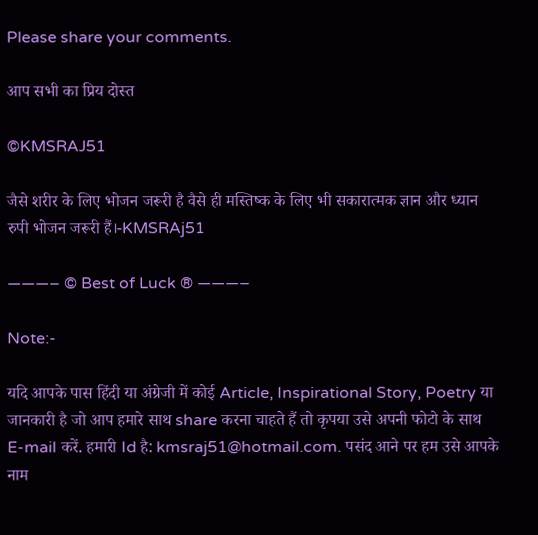Please share your comments.

आप सभी का प्रिय दोस्त

©KMSRAJ51

जैसे शरीर के लिए भोजन जरूरी है वैसे ही मस्तिष्क के लिए भी सकारात्मक ज्ञान और ध्यान रुपी भोजन जरूरी हैं।-KMSRAj51

———– © Best of Luck ® ———–

Note:-

यदि आपके पास हिंदी या अंग्रेजी में कोई Article, Inspirational Story, Poetry या जानकारी है जो आप हमारे साथ share करना चाहते हैं तो कृपया उसे अपनी फोटो के साथ E-mail करें. हमारी Id है: kmsraj51@hotmail.com. पसंद आने पर हम उसे आपके नाम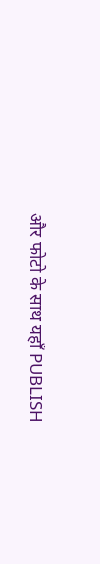और फोटो के साथ यहाँ PUBLISH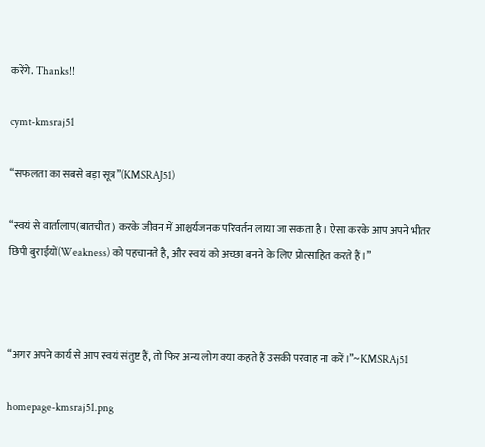करेंगे. Thanks!!

cymt-kmsraj51

“सफलता का सबसे बड़ा सूत्र”(KMSRAJ51)

“स्वयं से वार्तालाप(बातचीत) करके जीवन में आश्चर्यजनक परिवर्तन लाया जा सकता है। ऐसा करके आप अपने भीतर छिपी बुराईयों(Weakness) को पहचानते है, और स्वयं को अच्छा बनने के लिए प्रोत्साहित करते हैं।”



“अगर अपने कार्य से आप स्वयं संतुष्ट हैं, तो फिर अन्य लोग क्या कहते हैं उसकी परवाह ना करें।”~KMSRAj51

homepage-kmsraj51.png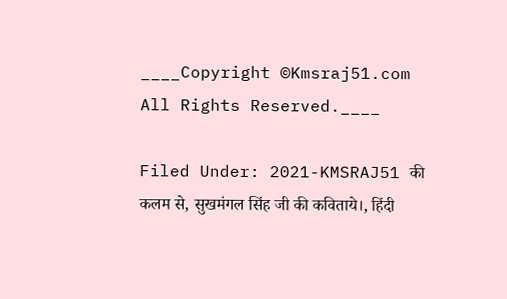____Copyright ©Kmsraj51.com  All Rights Reserved.____

Filed Under: 2021-KMSRAJ51 की कलम से, सुखमंगल सिंह जी की कविताये।, हिंदी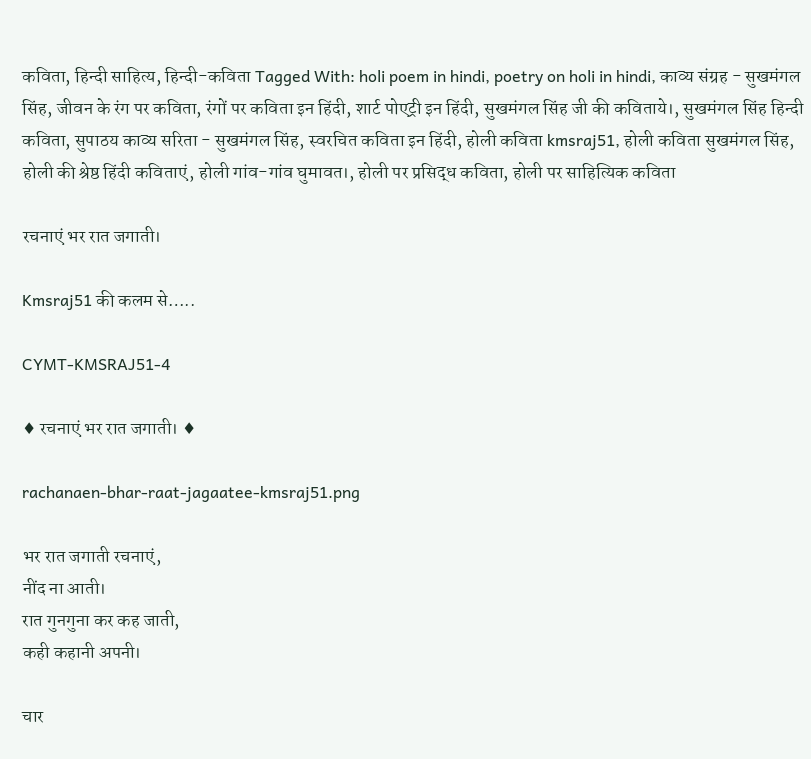कविता, हिन्दी साहित्य, हिन्दी-कविता Tagged With: holi poem in hindi, poetry on holi in hindi, काव्य संग्रह - सुखमंगल सिंह, जीवन के रंग पर कविता, रंगों पर कविता इन हिंदी, शार्ट पोएट्री इन हिंदी, सुखमंगल सिंह जी की कविताये।, सुखमंगल सिंह हिन्दी कविता, सुपाठय काव्य सरिता - सुखमंगल सिंह, स्वरचित कविता इन हिंदी, होली कविता kmsraj51, होली कविता सुखमंगल सिंह, होली की श्रेष्ठ हिंदी कविताएं, होली गांव-गांव घुमावत।, होली पर प्रसिद्ध कविता, होली पर साहित्यिक कविता

रचनाएं भर रात जगाती।

Kmsraj51 की कलम से…..

CYMT-KMSRAJ51-4

♦ रचनाएं भर रात जगाती। ♦

rachanaen-bhar-raat-jagaatee-kmsraj51.png

भर रात जगाती रचनाएं,
नींद ना आती।
रात गुनगुना कर कह जाती,
कही कहानी अपनी।

चार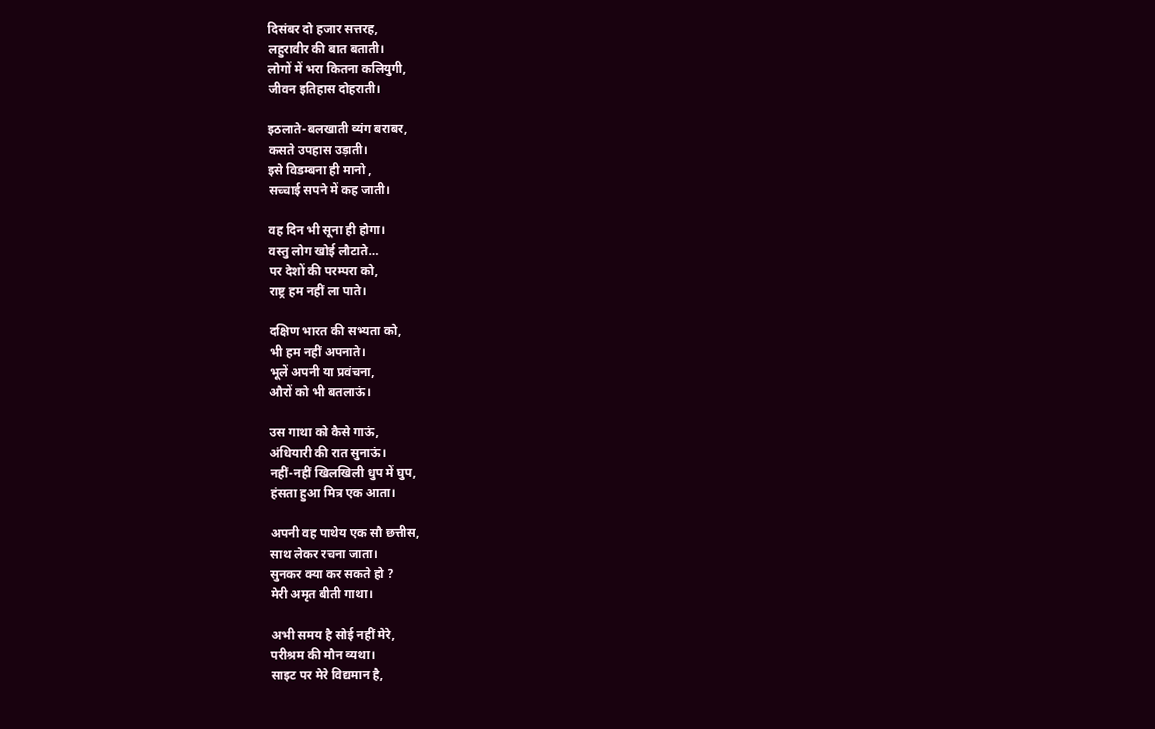दिसंबर दो हजार सत्तरह,
लहुरावीर की बात बताती।
लोगों में भरा कितना कलियुगी,
जीवन इतिहास दोहराती।

इठलाते-बलखाती व्यंग बराबर,
कसते उपहास उड़ाती।
इसे विडम्बना ही मानो ,
सच्चाई सपने में कह जाती।

वह दिन भी सूना ही होगा।
वस्तु लोग खोई लौटाते…
पर देशों की परम्परा को,
राष्ट्र हम नहीं ला पाते।

दक्षिण भारत की सभ्यता को,
भी हम नहीं अपनाते।
भूलें अपनी या प्रवंचना,
औरों को भी बतलाऊं।

उस गाथा को कैसे गाऊं,
अंधियारी की रात सुनाऊं।
नहीं-नहीं खिलखिली धुप में घुप,
हंसता हुआ मित्र एक आता।

अपनी वह पाथेय एक सौ छत्तीस,
साथ लेकर रचना जाता।
सुनकर क्या कर सकते हो ?
मेरी अमृत बीती गाथा।

अभी समय है सोई नहीं मेरे,
परीश्रम की मौन व्यथा।
साइट पर मेरे विद्यमान है,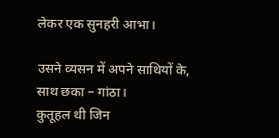लेकर एक सुनहरी आभा।

उसने व्यसन में अपने साथियों के,
साथ छका – गांठा।
कुतूहल थी जिन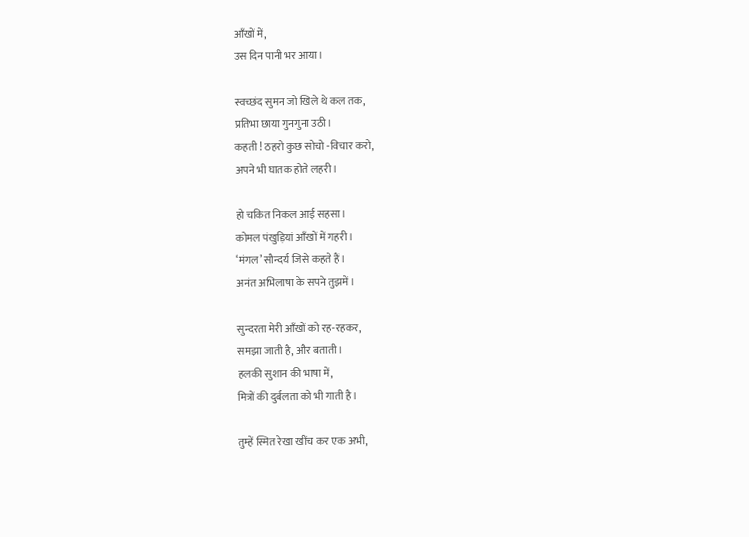आँखों में,
उस दिन पानी भर आया।

स्वच्छंद सुमन जो खिले थे कल तक,
प्रतिभा छाया गुनगुना उठी।
कहती ! ठहरो कुछ सोचो -विचार करो,
अपने भी घातक होते लहरी।

हो चकित निकल आई सहसा।
कोमल पंखुड़ियां आँखों में गहरी।
‘मंगल’ सौन्दर्य जिसे कहते हैं।
अनंत अभिलाषा के सपने तुझमें।

सुन्दरता मेरी आँखों को रह-रहकर,
समझा जाती है, और बताती।
हलकी सुशान की भाषा में,
मित्रों की दुर्बलता को भी गाती है।

तुम्हें स्मित रेखा खींच कर एक अभी,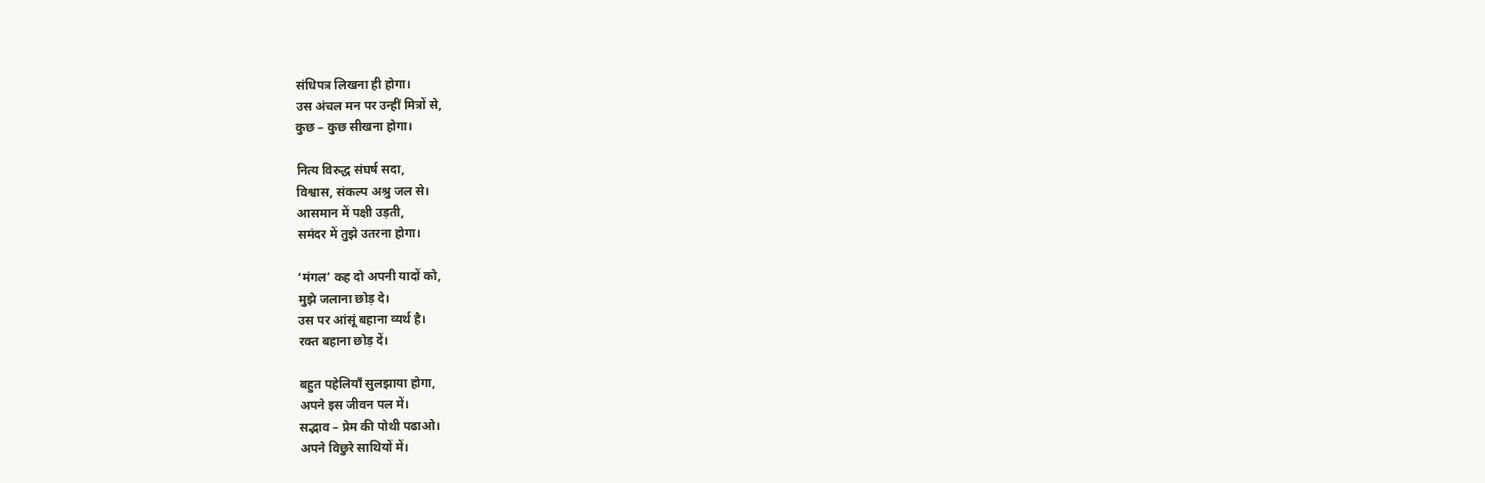संधिपत्र लिखना ही होगा।
उस अंचल मन पर उन्हीं मित्रों से,
कुछ – कुछ सीखना होगा।

नित्य विरुद्ध संघर्ष सदा,
विश्वास, संकल्प अश्रु जल से।
आसमान में पक्षी उड़ती,
समंदर में तुझे उतरना होगा।

‘मंगल’ कह दो अपनी यादों को,
मुझे जलाना छोड़ दे।
उस पर आंसूं बहाना व्यर्थ है।
रक्त बहाना छोड़ दें।

बहुत पहेलियाँ सुलझाया होगा,
अपने इस जीवन पल में।
सद्भाव – प्रेम की पोथी पढाओ।
अपने विछुरे साथियों में।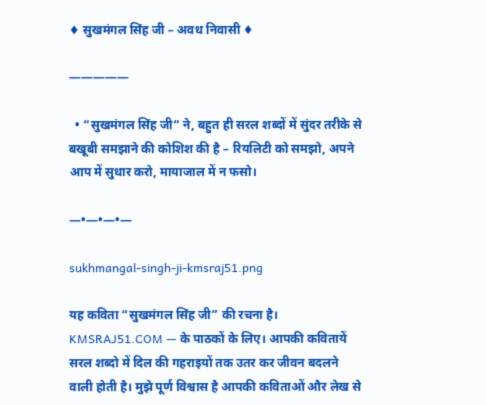♦ सुखमंगल सिंह जी – अवध निवासी ♦

—————

  • “सुखमंगल सिंह जी“ ने, बहुत ही सरल शब्दों में सुंदर तरीके से बखूबी समझाने की कोशिश की है – रियलिटी को समझो, अपने आप में सुधार करो, मायाजाल में न फसो।

—•—•—•—

sukhmangal-singh-ji-kmsraj51.png

यह कविता “सुखमंगल सिंह जी” की रचना है। KMSRAJ51.COM — के पाठकों के लिए। आपकी कवितायें सरल शब्दो में दिल की गहराइयों तक उतर कर जीवन बदलने वाली होती है। मुझे पूर्ण विश्वास है आपकी कविताओं और लेख से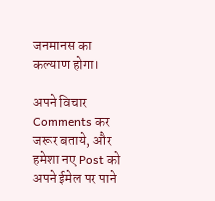जनमानस का कल्याण होगा।

अपने विचार Comments कर जरूर बताये, और हमेशा नए Post को अपने ईमेल पर पाने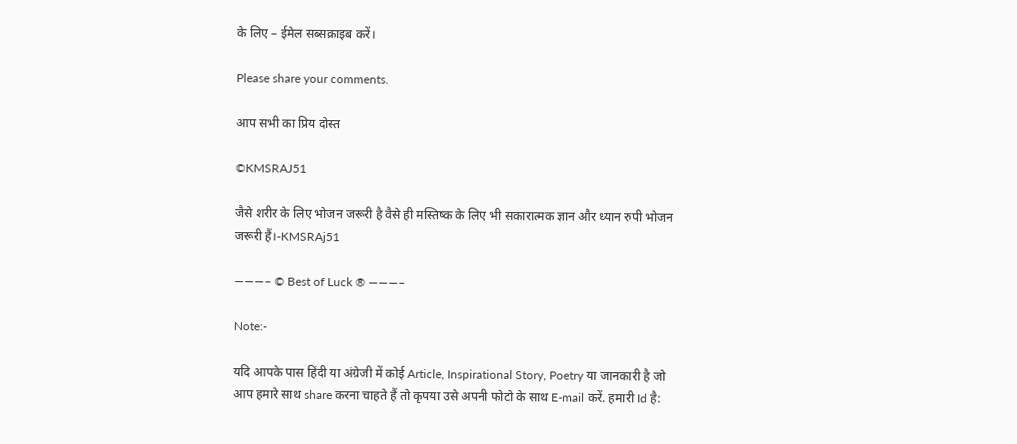के लिए – ईमेल सब्सक्राइब करें।

Please share your comments.

आप सभी का प्रिय दोस्त

©KMSRAJ51

जैसे शरीर के लिए भोजन जरूरी है वैसे ही मस्तिष्क के लिए भी सकारात्मक ज्ञान और ध्यान रुपी भोजन जरूरी हैं।-KMSRAj51

———– © Best of Luck ® ———–

Note:-

यदि आपके पास हिंदी या अंग्रेजी में कोई Article, Inspirational Story, Poetry या जानकारी है जो आप हमारे साथ share करना चाहते हैं तो कृपया उसे अपनी फोटो के साथ E-mail करें. हमारी Id है: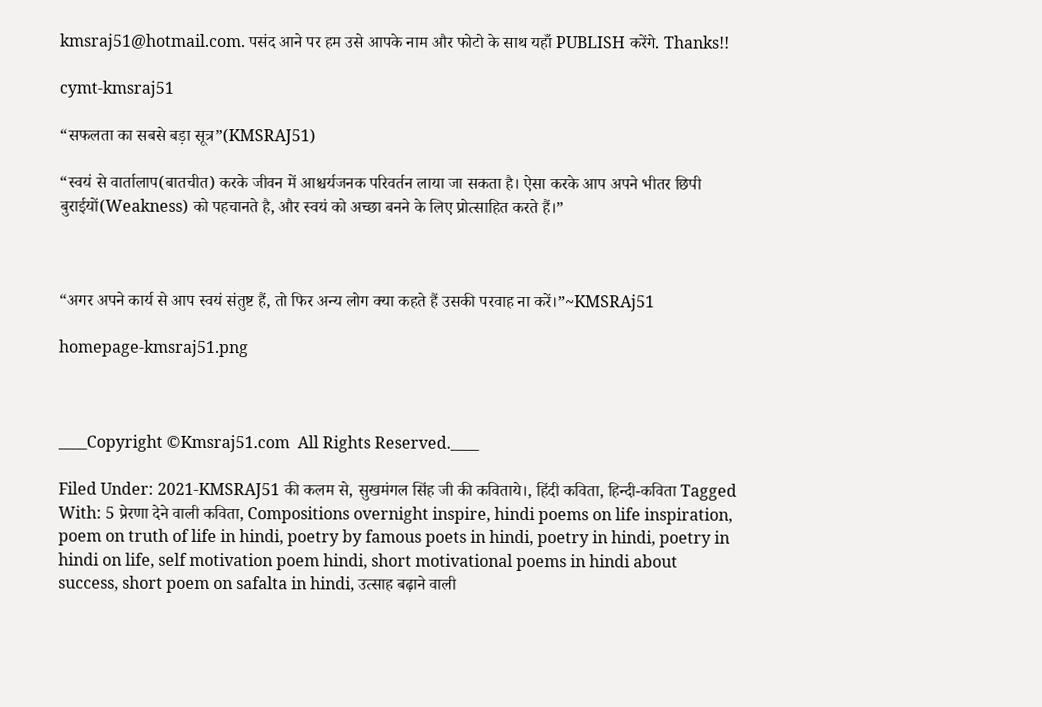kmsraj51@hotmail.com. पसंद आने पर हम उसे आपके नाम और फोटो के साथ यहाँ PUBLISH करेंगे. Thanks!!

cymt-kmsraj51

“सफलता का सबसे बड़ा सूत्र”(KMSRAJ51)

“स्वयं से वार्तालाप(बातचीत) करके जीवन में आश्चर्यजनक परिवर्तन लाया जा सकता है। ऐसा करके आप अपने भीतर छिपी बुराईयों(Weakness) को पहचानते है, और स्वयं को अच्छा बनने के लिए प्रोत्साहित करते हैं।”



“अगर अपने कार्य से आप स्वयं संतुष्ट हैं, तो फिर अन्य लोग क्या कहते हैं उसकी परवाह ना करें।”~KMSRAj51

homepage-kmsraj51.png



____Copyright ©Kmsraj51.com  All Rights Reserved.____

Filed Under: 2021-KMSRAJ51 की कलम से, सुखमंगल सिंह जी की कविताये।, हिंदी कविता, हिन्दी-कविता Tagged With: 5 प्रेरणा देने वाली कविता, Compositions overnight inspire, hindi poems on life inspiration, poem on truth of life in hindi, poetry by famous poets in hindi, poetry in hindi, poetry in hindi on life, self motivation poem hindi, short motivational poems in hindi about success, short poem on safalta in hindi, उत्साह बढ़ाने वाली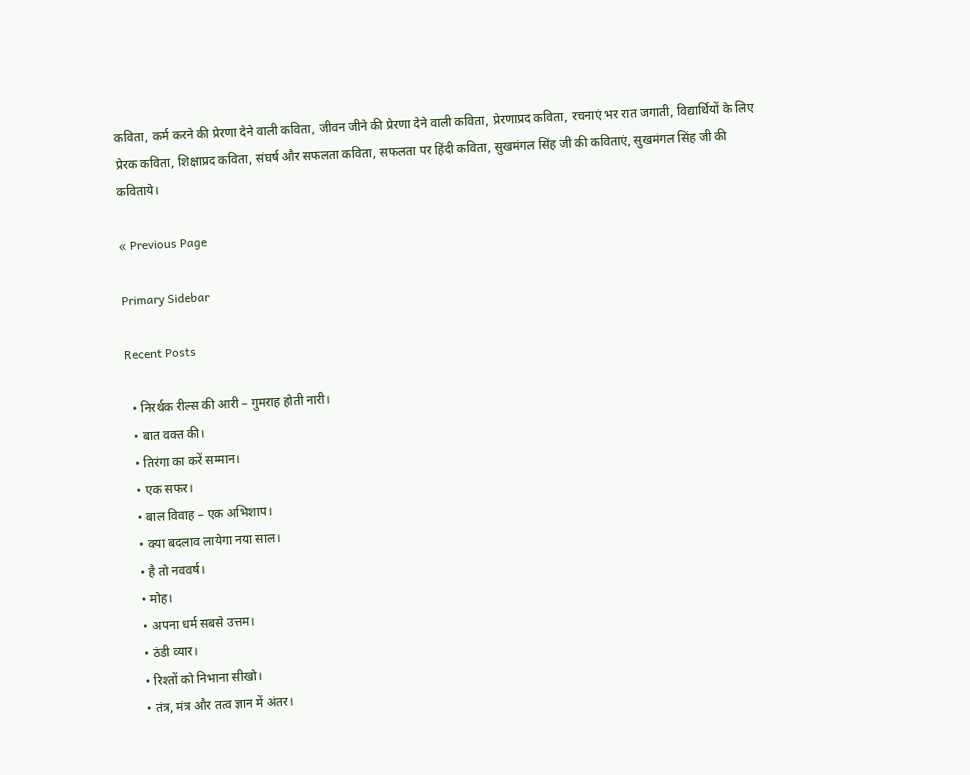कविता, कर्म करने की प्रेरणा देने वाली कविता, जीवन जीने की प्रेरणा देने वाली कविता, प्रेरणाप्रद कविता, रचनाएं भर रात जगाती, विद्यार्थियों के लिए प्रेरक कविता, शिक्षाप्रद कविता, संघर्ष और सफलता कविता, सफलता पर हिंदी कविता, सुखमंगल सिंह जी की कविताएं, सुखमंगल सिंह जी की कविताये।

« Previous Page

Primary Sidebar

Recent Posts

  • निरर्थक रील्स की आरी – गुमराह होती नारी।
  • बात वक्त की।
  • तिरंगा का करें सम्मान।
  • एक सफर।
  • बाल विवाह – एक अभिशाप।
  • क्या बदलाव लायेगा नया साल।
  • है तो नववर्ष।
  • मोह।
  • अपना धर्म सबसे उत्तम।
  • ठंडी व्यार।
  • रिश्तों को निभाना सीखो।
  • तंत्र, मंत्र और तत्व ज्ञान में अंतर।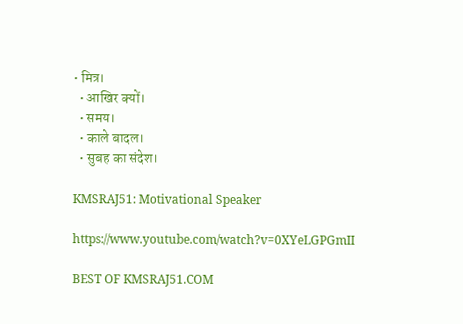• मित्र।
  • आखिर क्यों।
  • समय।
  • काले बादल।
  • सुबह का संदेश।

KMSRAJ51: Motivational Speaker

https://www.youtube.com/watch?v=0XYeLGPGmII

BEST OF KMSRAJ51.COM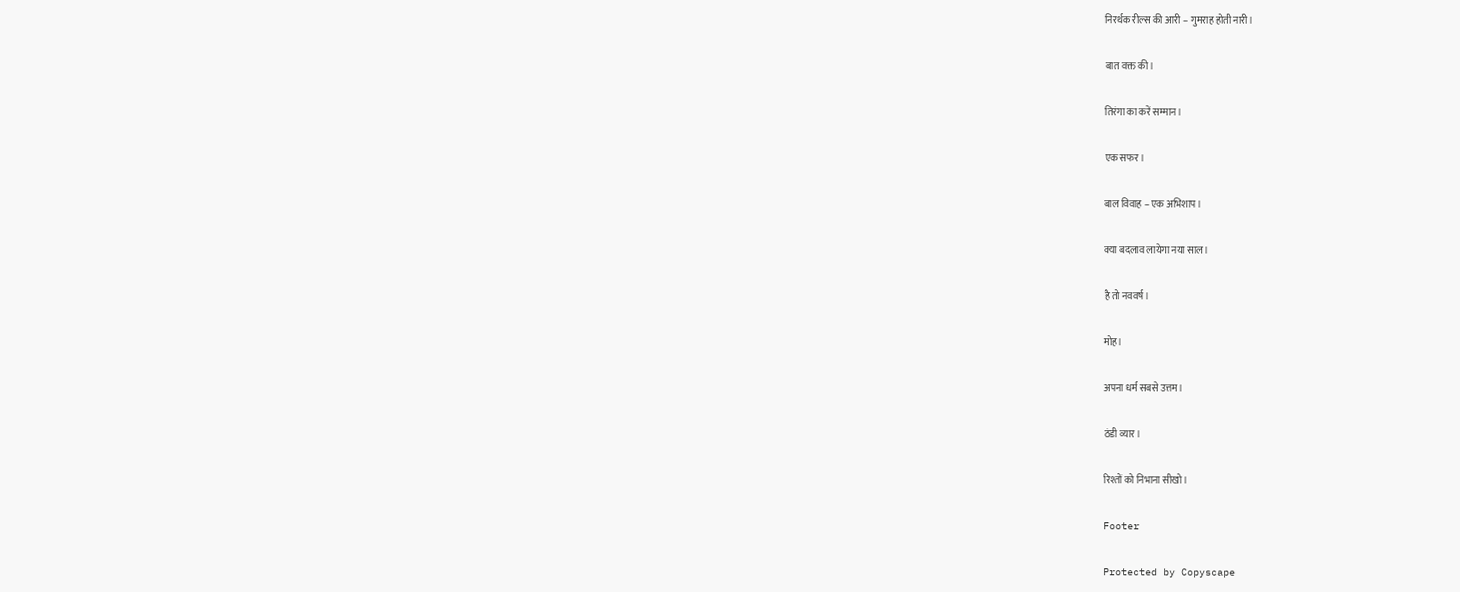निरर्थक रील्स की आरी – गुमराह होती नारी।

बात वक्त की।

तिरंगा का करें सम्मान।

एक सफर।

बाल विवाह – एक अभिशाप।

क्या बदलाव लायेगा नया साल।

है तो नववर्ष।

मोह।

अपना धर्म सबसे उत्तम।

ठंडी व्यार।

रिश्तों को निभाना सीखो।

Footer

Protected by Copyscape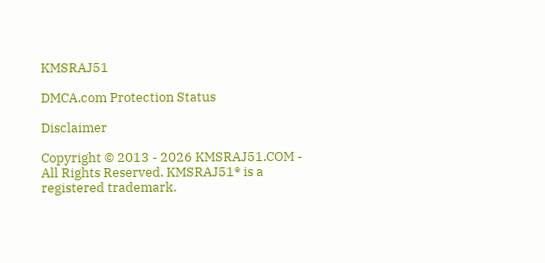KMSRAJ51

DMCA.com Protection Status

Disclaimer

Copyright © 2013 - 2026 KMSRAJ51.COM - All Rights Reserved. KMSRAJ51® is a registered trademark.